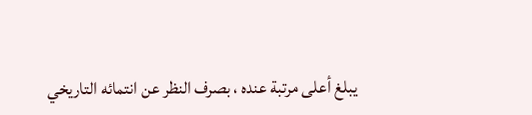يبلغ أعلى مرتبة عنده ، بصرف النظر عن انتمائه التاريخي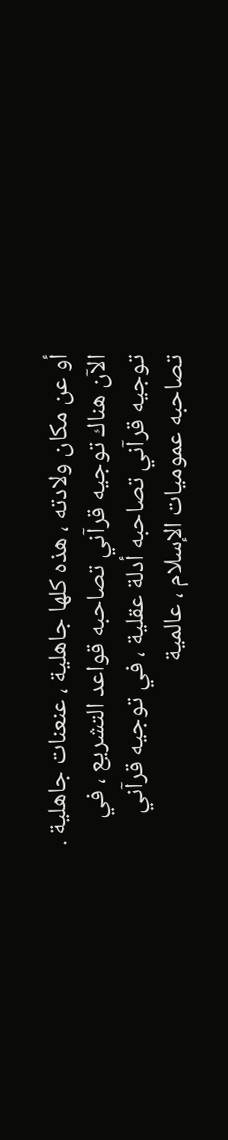أو عن مكان ولادته ، هذه كلها جاهلية ، عنعنات جاهلية .
الآن هناك توجيه قرآني تصاحبه قواعد التشريع ، في توجيه قرآني تصاحبه أدلة عقلية ، في توجيه قرآني تصاحبه عموميات الإسلام ، عالمية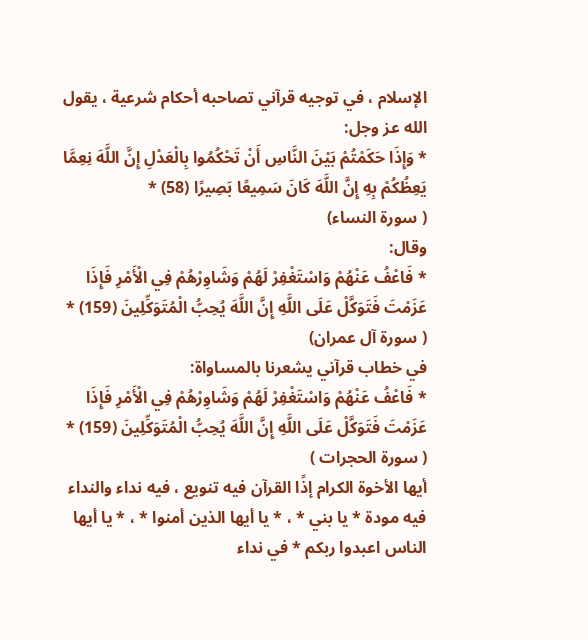الإسلام ، في توجيه قرآني تصاحبه أحكام شرعية ، يقول الله عز وجل:
* وَإِذَا حَكَمْتُمْ بَيْنَ النَّاسِ أَنْ تَحْكُمُوا بِالْعَدْلِ إِنَّ اللَّهَ نِعِمَّا يَعِظُكُمْ بِهِ إِنَّ اللَّهَ كَانَ سَمِيعًا بَصِيرًا (58) *
( سورة النساء)
وقال:
* فَاعْفُ عَنْهُمْ وَاسْتَغْفِرْ لَهُمْ وَشَاوِرْهُمْ فِي الْأَمْرِ فَإِذَا عَزَمْتَ فَتَوَكَّلْ عَلَى اللَّهِ إِنَّ اللَّهَ يُحِبُّ الْمُتَوَكِّلِينَ (159) *
( سورة آل عمران)
في خطاب قرآني يشعرنا بالمساواة:
* فَاعْفُ عَنْهُمْ وَاسْتَغْفِرْ لَهُمْ وَشَاوِرْهُمْ فِي الْأَمْرِ فَإِذَا عَزَمْتَ فَتَوَكَّلْ عَلَى اللَّهِ إِنَّ اللَّهَ يُحِبُّ الْمُتَوَكِّلِينَ (159) *
( سورة الحجرات )
أيها الأخوة الكرام إذًا القرآن فيه تنويع ، فيه نداء والنداء فيه مودة * يا بني * ، * يا أيها الذين أمنوا * ، * يا أيها الناس اعبدوا ربكم * في نداء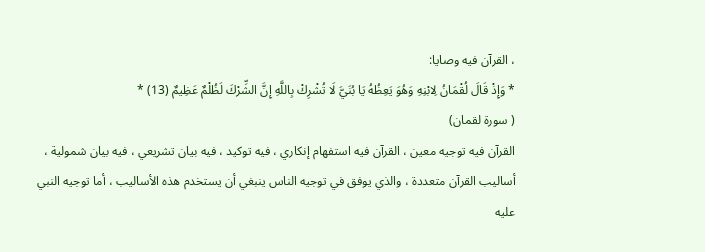، القرآن فيه وصايا:
* وَإِذْ قَالَ لُقْمَانُ لِابْنِهِ وَهُوَ يَعِظُهُ يَا بُنَيَّ لَا تُشْرِكْ بِاللَّهِ إِنَّ الشِّرْكَ لَظُلْمٌ عَظِيمٌ (13) *
( سورة لقمان)
القرآن فيه توجيه معين ، القرآن فيه استفهام إنكاري ، فيه توكيد ، فيه بيان تشريعي ، فيه بيان شمولية ، أساليب القرآن متعددة ، والذي يوفق في توجيه الناس ينبغي أن يستخدم هذه الأساليب ، أما توجيه النبي عليه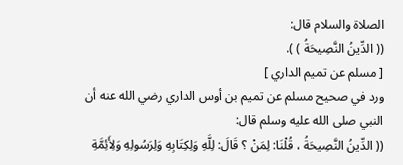الصلاة والسلام قال:
(( الدِّينُ النَّصِيحَةُ ) ).
[ مسلم عن تميم الداري ]
ورد في صحيح مسلم عن تميم بن أوس الداري رضي الله عنه أن النبي صلى الله عليه وسلم قال:
(( الدِّينُ النَّصِيحَةُ ، قُلْنَا: لِمَنْ ؟ قَالَ: لِلَّهِ وَلِكِتَابِهِ وَلِرَسُولِهِ وَلِأَئِمَّةِ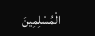الْمُسْلِمِينَ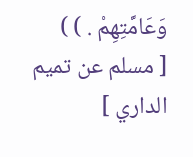وَعَامَّتِهِمْ . ) )
[ مسلم عن تميم الداري ]